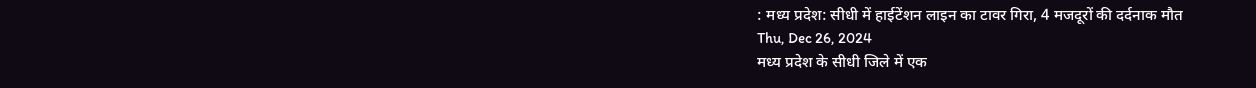: मध्य प्रदेश: सीधी में हाईटेंशन लाइन का टावर गिरा, 4 मजदूरों की दर्दनाक मौत
Thu, Dec 26, 2024
मध्य प्रदेश के सीधी जिले में एक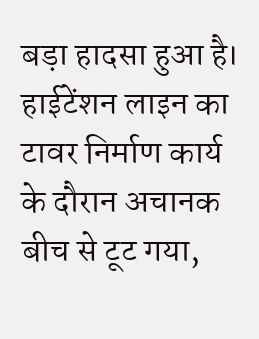बड़ा हादसा हुआ है। हाईटेंशन लाइन का टावर निर्माण कार्य के दौरान अचानक बीच से टूट गया,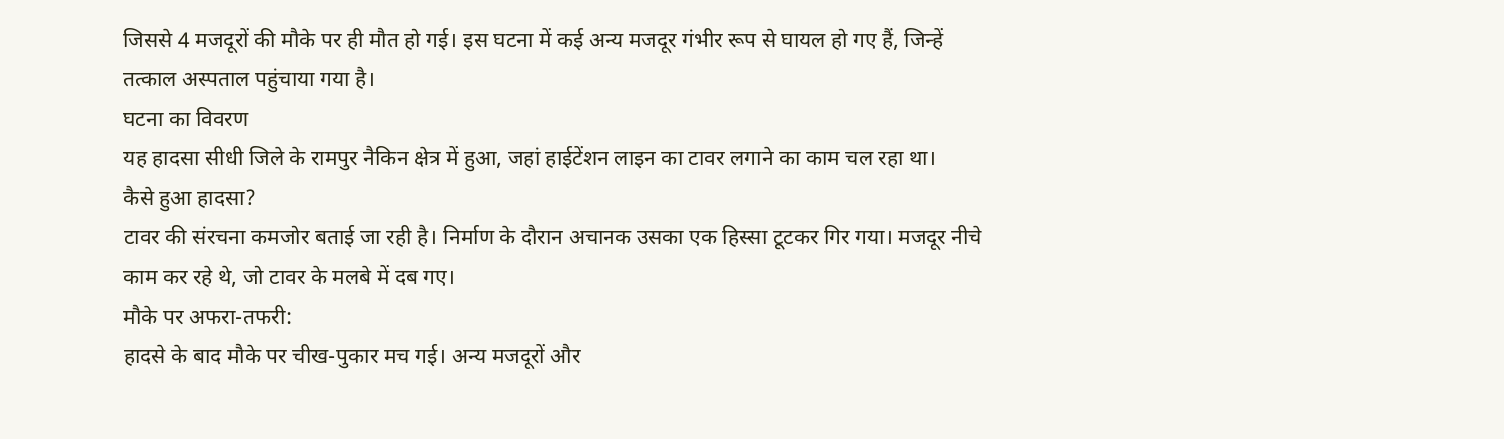जिससे 4 मजदूरों की मौके पर ही मौत हो गई। इस घटना में कई अन्य मजदूर गंभीर रूप से घायल हो गए हैं, जिन्हें तत्काल अस्पताल पहुंचाया गया है।
घटना का विवरण
यह हादसा सीधी जिले के रामपुर नैकिन क्षेत्र में हुआ, जहां हाईटेंशन लाइन का टावर लगाने का काम चल रहा था।
कैसे हुआ हादसा?
टावर की संरचना कमजोर बताई जा रही है। निर्माण के दौरान अचानक उसका एक हिस्सा टूटकर गिर गया। मजदूर नीचे काम कर रहे थे, जो टावर के मलबे में दब गए।
मौके पर अफरा-तफरी:
हादसे के बाद मौके पर चीख-पुकार मच गई। अन्य मजदूरों और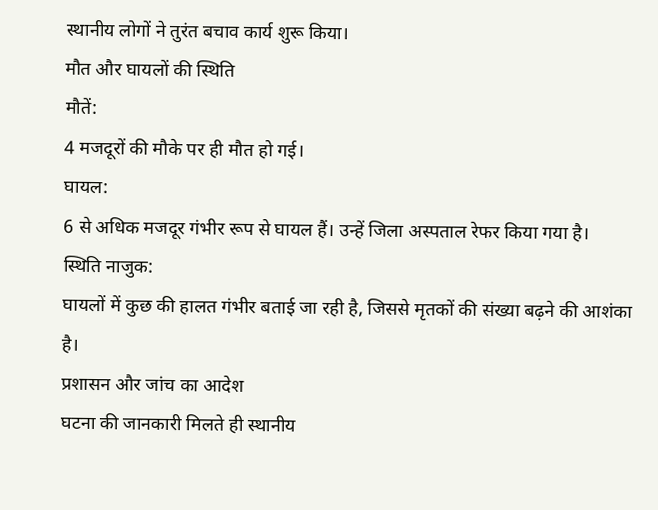स्थानीय लोगों ने तुरंत बचाव कार्य शुरू किया।
मौत और घायलों की स्थिति
मौतें:
4 मजदूरों की मौके पर ही मौत हो गई।
घायल:
6 से अधिक मजदूर गंभीर रूप से घायल हैं। उन्हें जिला अस्पताल रेफर किया गया है।
स्थिति नाजुक:
घायलों में कुछ की हालत गंभीर बताई जा रही है, जिससे मृतकों की संख्या बढ़ने की आशंका है।
प्रशासन और जांच का आदेश
घटना की जानकारी मिलते ही स्थानीय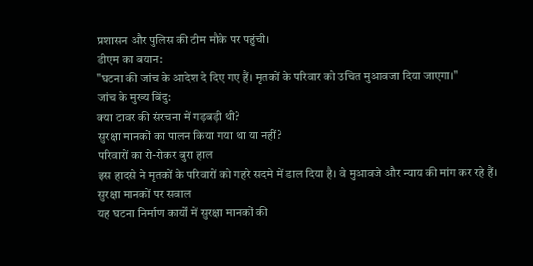प्रशासन और पुलिस की टीम मौके पर पहुंची।
डीएम का बयान:
"घटना की जांच के आदेश दे दिए गए हैं। मृतकों के परिवार को उचित मुआवजा दिया जाएगा।"
जांच के मुख्य बिंदु:
क्या टावर की संरचना में गड़बड़ी थी?
सुरक्षा मानकों का पालन किया गया था या नहीं?
परिवारों का रो-रोकर बुरा हाल
इस हादसे ने मृतकों के परिवारों को गहरे सदमे में डाल दिया है। वे मुआवजे और न्याय की मांग कर रहे हैं।
सुरक्षा मानकों पर सवाल
यह घटना निर्माण कार्यों में सुरक्षा मानकों की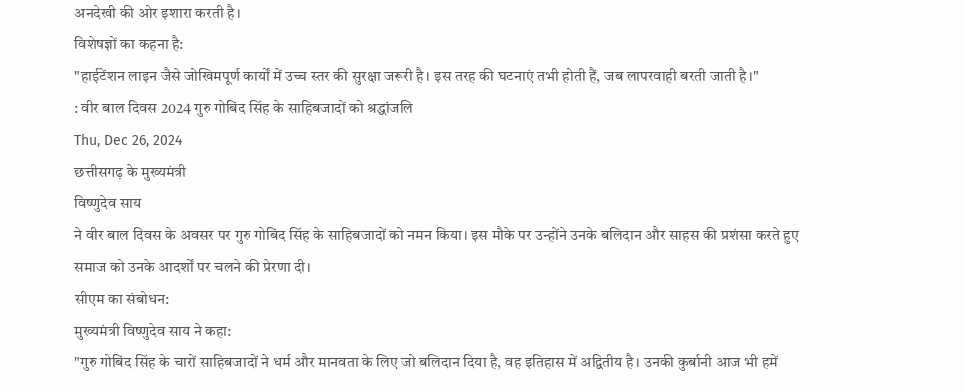अनदेखी की ओर इशारा करती है।
विशेषज्ञों का कहना है:
"हाईटेंशन लाइन जैसे जोखिमपूर्ण कार्यों में उच्च स्तर की सुरक्षा जरूरी है। इस तरह की घटनाएं तभी होती हैं, जब लापरवाही बरती जाती है।"
: वीर बाल दिवस 2024 गुरु गोबिंद सिंह के साहिबजादों को श्रद्धांजलि
Thu, Dec 26, 2024
छत्तीसगढ़ के मुख्यमंत्री
विष्णुदेव साय
ने वीर बाल दिवस के अवसर पर गुरु गोबिंद सिंह के साहिबजादों को नमन किया। इस मौके पर उन्होंने उनके बलिदान और साहस की प्रशंसा करते हुए समाज को उनके आदर्शों पर चलने की प्रेरणा दी।
सीएम का संबोधन:
मुख्यमंत्री विष्णुदेव साय ने कहा:
"गुरु गोबिंद सिंह के चारों साहिबजादों ने धर्म और मानवता के लिए जो बलिदान दिया है, वह इतिहास में अद्वितीय है। उनकी कुर्बानी आज भी हमें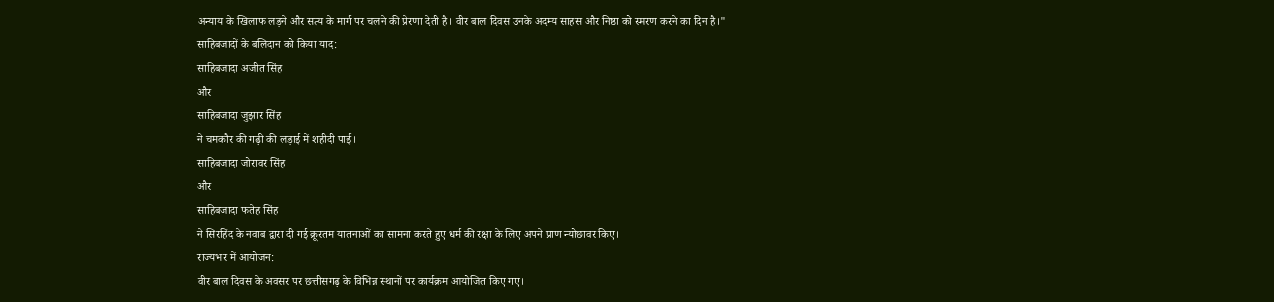अन्याय के खिलाफ लड़ने और सत्य के मार्ग पर चलने की प्रेरणा देती है। वीर बाल दिवस उनके अदम्य साहस और निष्ठा को स्मरण करने का दिन है।"
साहिबजादों के बलिदान को किया याद:
साहिबजादा अजीत सिंह
और
साहिबजादा जुझार सिंह
ने चमकौर की गढ़ी की लड़ाई में शहीदी पाई।
साहिबजादा जोरावर सिंह
और
साहिबजादा फतेह सिंह
ने सिरहिंद के नवाब द्वारा दी गई क्रूरतम यातनाओं का सामना करते हुए धर्म की रक्षा के लिए अपने प्राण न्योछावर किए।
राज्यभर में आयोजन:
वीर बाल दिवस के अवसर पर छत्तीसगढ़ के विभिन्न स्थानों पर कार्यक्रम आयोजित किए गए।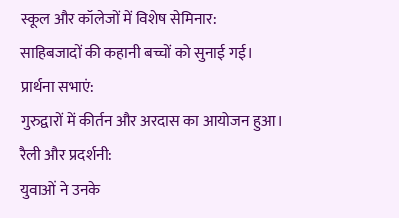स्कूल और कॉलेजों में विशेष सेमिनार:
साहिबजादों की कहानी बच्चों को सुनाई गई।
प्रार्थना सभाएं:
गुरुद्वारों में कीर्तन और अरदास का आयोजन हुआ।
रैली और प्रदर्शनी:
युवाओं ने उनके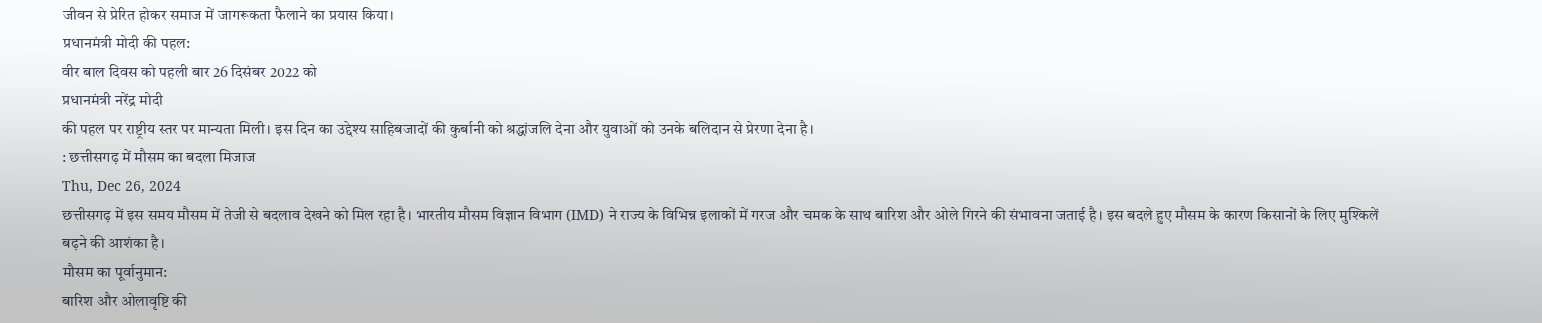जीवन से प्रेरित होकर समाज में जागरूकता फैलाने का प्रयास किया।
प्रधानमंत्री मोदी की पहल:
वीर बाल दिवस को पहली बार 26 दिसंबर 2022 को
प्रधानमंत्री नरेंद्र मोदी
की पहल पर राष्ट्रीय स्तर पर मान्यता मिली। इस दिन का उद्देश्य साहिबजादों की कुर्बानी को श्रद्धांजलि देना और युवाओं को उनके बलिदान से प्रेरणा देना है।
: छत्तीसगढ़ में मौसम का बदला मिजाज
Thu, Dec 26, 2024
छत्तीसगढ़ में इस समय मौसम में तेजी से बदलाव देखने को मिल रहा है। भारतीय मौसम विज्ञान विभाग (IMD) ने राज्य के विभिन्न इलाकों में गरज और चमक के साथ बारिश और ओले गिरने की संभावना जताई है। इस बदले हुए मौसम के कारण किसानों के लिए मुश्किलें बढ़ने की आशंका है।
मौसम का पूर्वानुमान:
बारिश और ओलावृष्टि की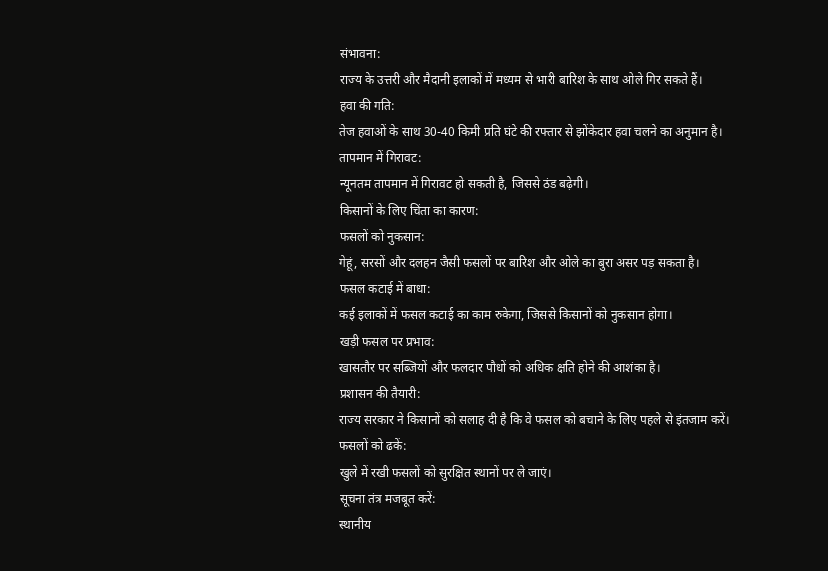संभावना:
राज्य के उत्तरी और मैदानी इलाकों में मध्यम से भारी बारिश के साथ ओले गिर सकते हैं।
हवा की गति:
तेज हवाओं के साथ 30-40 किमी प्रति घंटे की रफ्तार से झोंकेदार हवा चलने का अनुमान है।
तापमान में गिरावट:
न्यूनतम तापमान में गिरावट हो सकती है, जिससे ठंड बढ़ेगी।
किसानों के लिए चिंता का कारण:
फसलों को नुकसान:
गेहूं, सरसों और दलहन जैसी फसलों पर बारिश और ओले का बुरा असर पड़ सकता है।
फसल कटाई में बाधा:
कई इलाकों में फसल कटाई का काम रुकेगा, जिससे किसानों को नुकसान होगा।
खड़ी फसल पर प्रभाव:
खासतौर पर सब्जियों और फलदार पौधों को अधिक क्षति होने की आशंका है।
प्रशासन की तैयारी:
राज्य सरकार ने किसानों को सलाह दी है कि वे फसल को बचाने के लिए पहले से इंतजाम करें।
फसलों को ढकें:
खुले में रखी फसलों को सुरक्षित स्थानों पर ले जाएं।
सूचना तंत्र मजबूत करें:
स्थानीय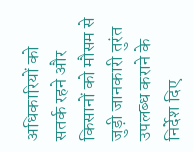अधिकारियों को सतर्क रहने और किसानों को मौसम से जुड़ी जानकारी तुरंत उपलब्ध कराने के निर्देश दिए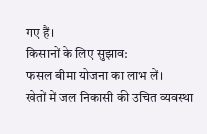गए हैं।
किसानों के लिए सुझाव:
फसल बीमा योजना का लाभ लें।
खेतों में जल निकासी की उचित व्यवस्था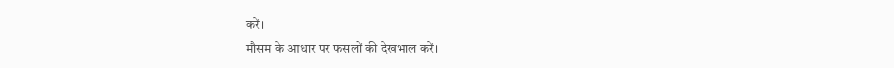करें।
मौसम के आधार पर फसलों की देखभाल करें।